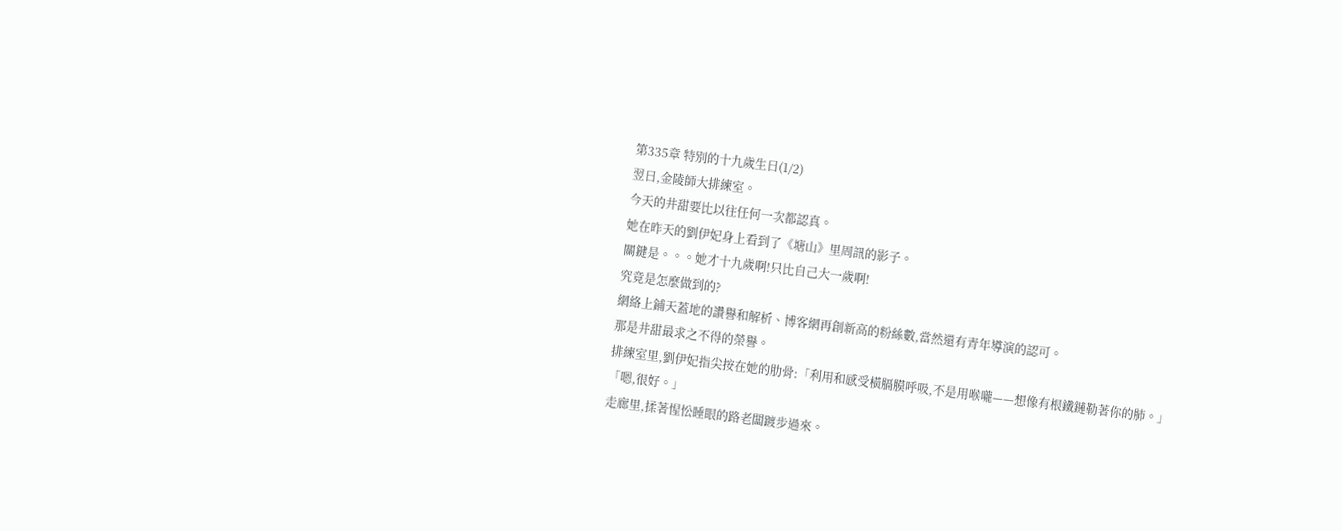第335章 特別的十九歲生日(1/2)
翌日,金陵師大排練室。
今天的井甜要比以往任何一次都認真。
她在昨天的劉伊妃身上看到了《塘山》里周訊的影子。
關鍵是。。。她才十九歲啊!只比自己大一歲啊!
究竟是怎麼做到的?
網絡上鋪天蓋地的讚譽和解析、博客網再創新高的粉絲數,當然還有青年導演的認可。
那是井甜最求之不得的榮譽。
排練室里,劉伊妃指尖按在她的肋骨:「利用和感受橫膈膜呼吸,不是用喉嚨——想像有根鐵鏈勒著你的肺。」
「嗯,很好。」
走廊里,揉著惺忪睡眼的路老闆踱步過來。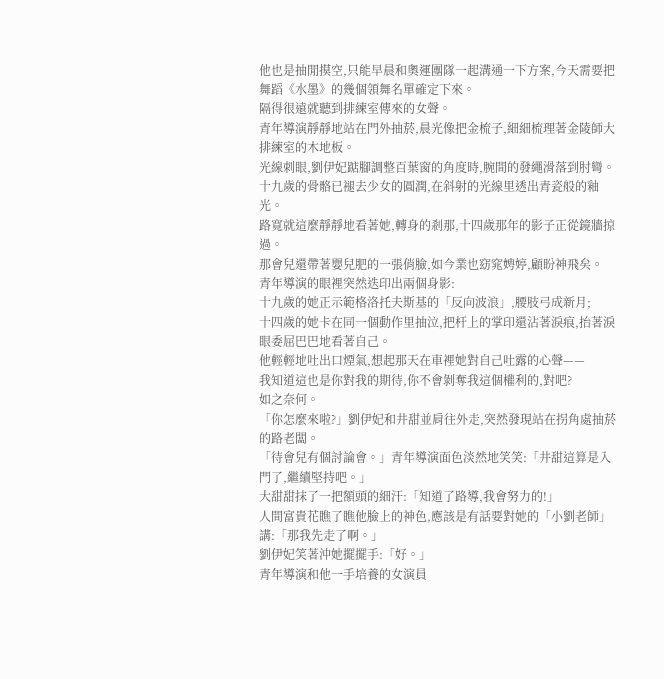他也是抽閒摸空,只能早晨和奧運團隊一起溝通一下方案,今天需要把舞蹈《水墨》的幾個領舞名單確定下來。
隔得很遠就聽到排練室傳來的女聲。
青年導演靜靜地站在門外抽菸,晨光像把金梳子,細細梳理著金陵師大排練室的木地板。
光線刺眼,劉伊妃踮腳調整百葉窗的角度時,腕間的發繩滑落到肘彎。
十九歲的骨骼已褪去少女的圓潤,在斜射的光線里透出青瓷般的釉光。
路寬就這麼靜靜地看著她,轉身的剎那,十四歲那年的影子正從鏡牆掠過。
那會兒還帶著嬰兒肥的一張俏臉,如今業也窈窕娉婷,顧盼神飛矣。
青年導演的眼裡突然迭印出兩個身影:
十九歲的她正示範格洛托夫斯基的「反向波浪」,腰肢弓成新月;
十四歲的她卡在同一個動作里抽泣,把杆上的掌印還沾著淚痕,抬著淚眼委屈巴巴地看著自己。
他輕輕地吐出口煙氣,想起那天在車裡她對自己吐露的心聲——
我知道這也是你對我的期待,你不會剝奪我這個權利的,對吧?
如之奈何。
「你怎麼來啦?」劉伊妃和井甜並肩往外走,突然發現站在拐角處抽菸的路老闆。
「待會兒有個討論會。」青年導演面色淡然地笑笑:「井甜這算是入門了,繼續堅持吧。」
大甜甜抹了一把額頭的細汗:「知道了路導,我會努力的!」
人間富貴花瞧了瞧他臉上的神色,應該是有話要對她的「小劉老師」講:「那我先走了啊。」
劉伊妃笑著沖她擺擺手:「好。」
青年導演和他一手培養的女演員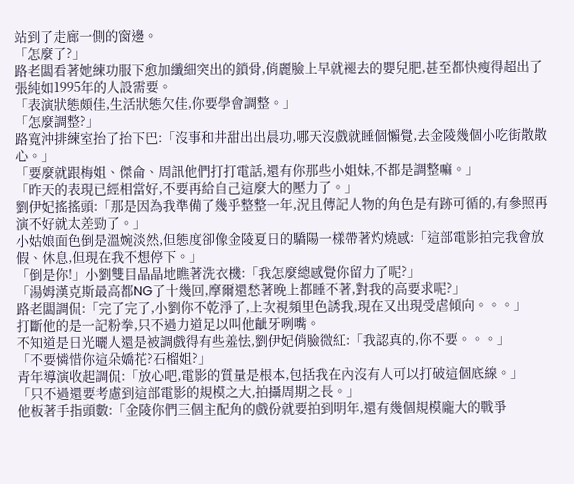站到了走廊一側的窗邊。
「怎麼了?」
路老闆看著她練功服下愈加纖細突出的鎖骨,俏麗臉上早就褪去的嬰兒肥,甚至都快瘦得超出了張純如1995年的人設需要。
「表演狀態頗佳,生活狀態欠佳,你要學會調整。」
「怎麼調整?」
路寬沖排練室抬了抬下巴:「沒事和井甜出出晨功,哪天沒戲就睡個懶覺,去金陵幾個小吃街散散心。」
「要麼就跟梅姐、傑侖、周訊他們打打電話,還有你那些小姐妹,不都是調整嘛。」
「昨天的表現已經相當好,不要再給自己這麼大的壓力了。」
劉伊妃搖搖頭:「那是因為我準備了幾乎整整一年,況且傳記人物的角色是有跡可循的,有參照再演不好就太差勁了。」
小姑娘面色倒是溫婉淡然,但態度卻像金陵夏日的驕陽一樣帶著灼燒感:「這部電影拍完我會放假、休息,但現在我不想停下。」
「倒是你!」小劉雙目晶晶地瞧著洗衣機:「我怎麼總感覺你留力了呢?」
「湯姆漢克斯最高都NG了十幾回,摩爾還愁著晚上都睡不著,對我的高要求呢?」
路老闆調侃:「完了完了,小劉你不乾淨了,上次視頻里色誘我,現在又出現受虐傾向。。。」
打斷他的是一記粉拳,只不過力道足以叫他齜牙咧嘴。
不知道是日光曬人還是被調戲得有些羞怯,劉伊妃俏臉微紅:「我認真的,你不要。。。」
「不要憐惜你這朵嬌花?石榴姐?」
青年導演收起調侃:「放心吧,電影的質量是根本,包括我在內沒有人可以打破這個底線。」
「只不過還要考慮到這部電影的規模之大,拍攝周期之長。」
他板著手指頭數:「金陵你們三個主配角的戲份就要拍到明年,還有幾個規模龐大的戰爭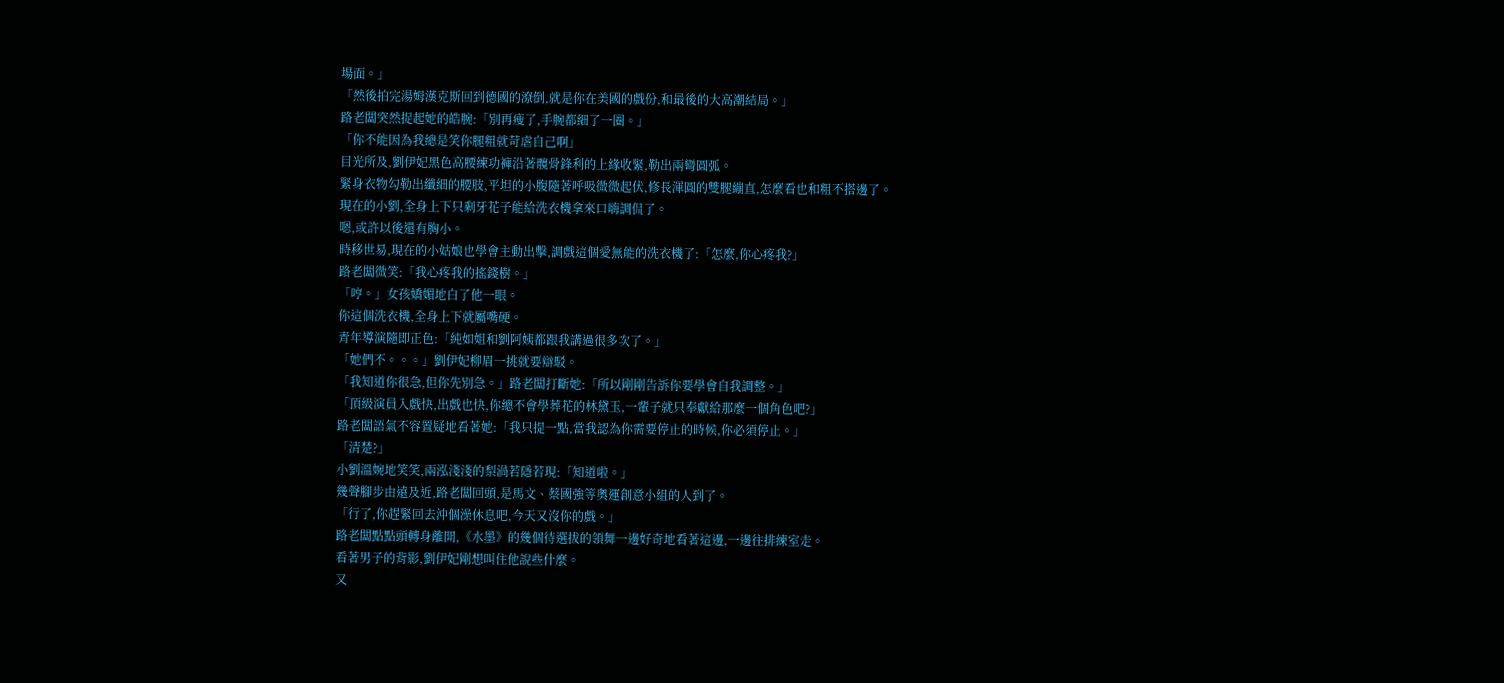場面。」
「然後拍完湯姆漢克斯回到德國的潦倒,就是你在美國的戲份,和最後的大高潮結局。」
路老闆突然捉起她的皓腕:「別再瘦了,手腕都細了一圈。」
「你不能因為我總是笑你腿粗就苛虐自己啊」
目光所及,劉伊妃黑色高腰練功褲沿著髖骨鋒利的上緣收緊,勒出兩彎圓弧。
緊身衣物勾勒出纖細的腰肢,平坦的小腹隨著呼吸微微起伏,修長渾圓的雙腿繃直,怎麼看也和粗不搭邊了。
現在的小劉,全身上下只剩牙花子能給洗衣機拿來口嗨調侃了。
嗯,或許以後還有胸小。
時移世易,現在的小姑娘也學會主動出擊,調戲這個愛無能的洗衣機了:「怎麼,你心疼我?」
路老闆微笑:「我心疼我的搖錢樹。」
「哼。」女孩嬌媚地白了他一眼。
你這個洗衣機,全身上下就屬嘴硬。
青年導演隨即正色:「純如姐和劉阿姨都跟我講過很多次了。」
「她們不。。。」劉伊妃柳眉一挑就要辯駁。
「我知道你很急,但你先別急。」路老闆打斷她:「所以剛剛告訴你要學會自我調整。」
「頂級演員入戲快,出戲也快,你總不會學葬花的林黛玉,一輩子就只奉獻給那麼一個角色吧?」
路老闆語氣不容置疑地看著她:「我只提一點,當我認為你需要停止的時候,你必須停止。」
「清楚?」
小劉溫婉地笑笑,兩泓淺淺的梨渦若隱若現:「知道啦。」
幾聲腳步由遠及近,路老闆回頭,是馬文、蔡國強等奧運創意小組的人到了。
「行了,你趕緊回去沖個澡休息吧,今天又沒你的戲。」
路老闆點點頭轉身離開,《水墨》的幾個待選拔的領舞一邊好奇地看著這邊,一邊往排練室走。
看著男子的背影,劉伊妃剛想叫住他說些什麼。
又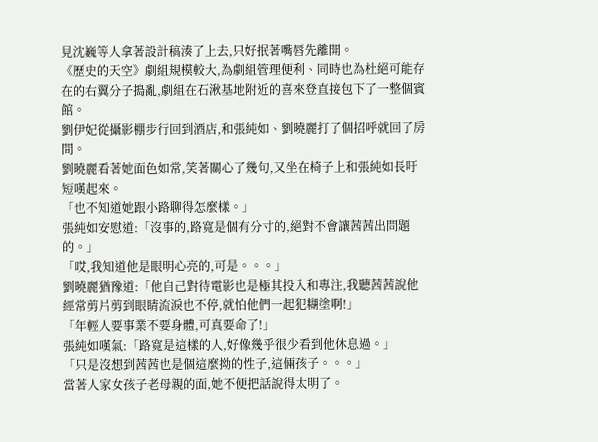見沈巍等人拿著設計稿湊了上去,只好抿著嘴唇先離開。
《歷史的天空》劇組規模較大,為劇組管理便利、同時也為杜絕可能存在的右翼分子搗亂,劇組在石湫基地附近的喜來登直接包下了一整個賓館。
劉伊妃從攝影棚步行回到酒店,和張純如、劉曉麗打了個招呼就回了房間。
劉曉麗看著她面色如常,笑著關心了幾句,又坐在椅子上和張純如長吁短嘆起來。
「也不知道她跟小路聊得怎麼樣。」
張純如安慰道:「沒事的,路寬是個有分寸的,絕對不會讓茜茜出問題的。」
「哎,我知道他是眼明心亮的,可是。。。」
劉曉麗猶豫道:「他自己對待電影也是極其投入和專注,我聽茜茜說他經常剪片剪到眼睛流淚也不停,就怕他們一起犯糊塗啊!」
「年輕人要事業不要身體,可真要命了!」
張純如嘆氣:「路寬是這樣的人,好像幾乎很少看到他休息過。」
「只是沒想到茜茜也是個這麼拗的性子,這倆孩子。。。」
當著人家女孩子老母親的面,她不便把話說得太明了。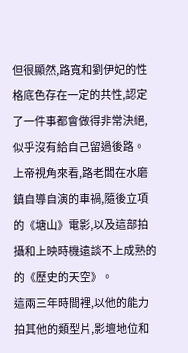但很顯然,路寬和劉伊妃的性格底色存在一定的共性,認定了一件事都會做得非常決絕,似乎沒有給自己留過後路。
上帝視角來看,路老闆在水磨鎮自導自演的車禍,隨後立項的《塘山》電影,以及這部拍攝和上映時機遠談不上成熟的的《歷史的天空》。
這兩三年時間裡,以他的能力拍其他的類型片,影壇地位和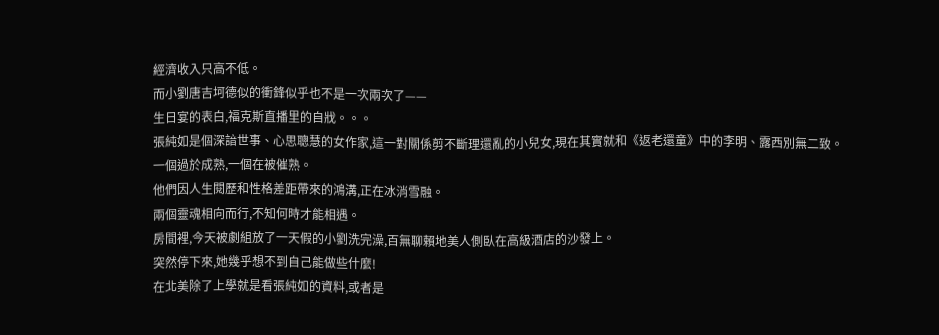經濟收入只高不低。
而小劉唐吉坷德似的衝鋒似乎也不是一次兩次了——
生日宴的表白,福克斯直播里的自戕。。。
張純如是個深諳世事、心思聰慧的女作家,這一對關係剪不斷理還亂的小兒女,現在其實就和《返老還童》中的李明、露西別無二致。
一個過於成熟,一個在被催熟。
他們因人生閱歷和性格差距帶來的鴻溝,正在冰消雪融。
兩個靈魂相向而行,不知何時才能相遇。
房間裡,今天被劇組放了一天假的小劉洗完澡,百無聊賴地美人側臥在高級酒店的沙發上。
突然停下來,她幾乎想不到自己能做些什麼!
在北美除了上學就是看張純如的資料,或者是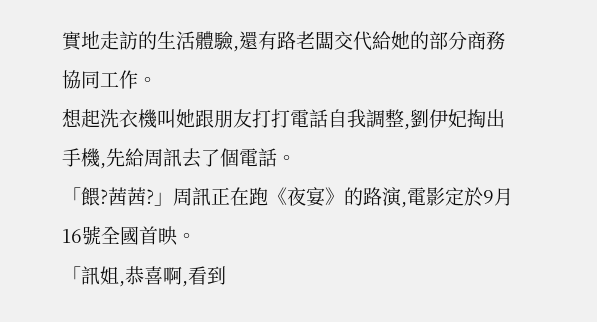實地走訪的生活體驗,還有路老闆交代給她的部分商務協同工作。
想起洗衣機叫她跟朋友打打電話自我調整,劉伊妃掏出手機,先給周訊去了個電話。
「餵?茜茜?」周訊正在跑《夜宴》的路演,電影定於9月16號全國首映。
「訊姐,恭喜啊,看到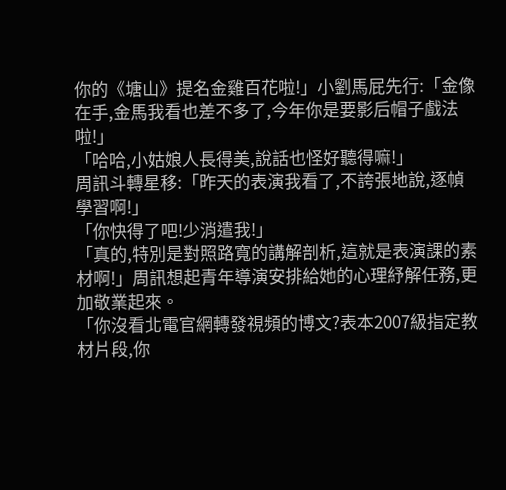你的《塘山》提名金雞百花啦!」小劉馬屁先行:「金像在手,金馬我看也差不多了,今年你是要影后帽子戲法啦!」
「哈哈,小姑娘人長得美,說話也怪好聽得嘛!」
周訊斗轉星移:「昨天的表演我看了,不誇張地說,逐幀學習啊!」
「你快得了吧!少消遣我!」
「真的,特別是對照路寬的講解剖析,這就是表演課的素材啊!」周訊想起青年導演安排給她的心理紓解任務,更加敬業起來。
「你沒看北電官網轉發視頻的博文?表本2007級指定教材片段,你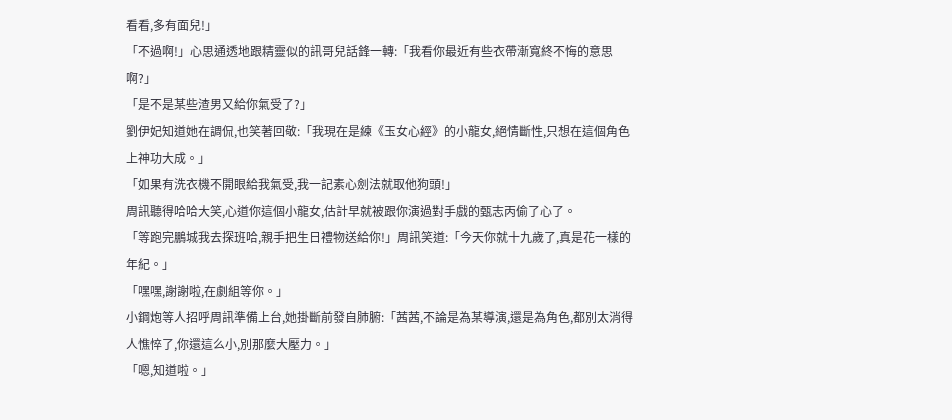看看,多有面兒!」
「不過啊!」心思通透地跟精靈似的訊哥兒話鋒一轉:「我看你最近有些衣帶漸寬終不悔的意思啊?」
「是不是某些渣男又給你氣受了?」
劉伊妃知道她在調侃,也笑著回敬:「我現在是練《玉女心經》的小龍女,絕情斷性,只想在這個角色上神功大成。」
「如果有洗衣機不開眼給我氣受,我一記素心劍法就取他狗頭!」
周訊聽得哈哈大笑,心道你這個小龍女,估計早就被跟你演過對手戲的甄志丙偷了心了。
「等跑完鵬城我去探班哈,親手把生日禮物送給你!」周訊笑道:「今天你就十九歲了,真是花一樣的年紀。」
「嘿嘿,謝謝啦,在劇組等你。」
小鋼炮等人招呼周訊準備上台,她掛斷前發自肺腑:「茜茜,不論是為某導演,還是為角色,都別太消得人憔悴了,你還這么小,別那麼大壓力。」
「嗯,知道啦。」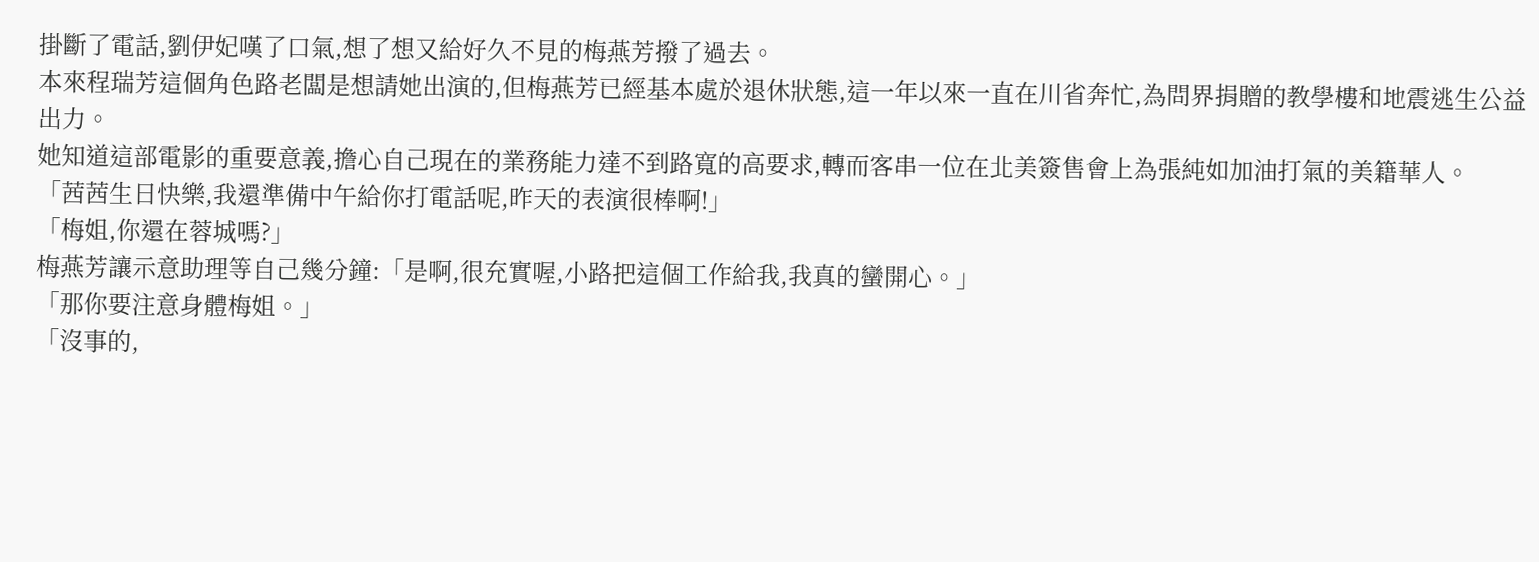掛斷了電話,劉伊妃嘆了口氣,想了想又給好久不見的梅燕芳撥了過去。
本來程瑞芳這個角色路老闆是想請她出演的,但梅燕芳已經基本處於退休狀態,這一年以來一直在川省奔忙,為問界捐贈的教學樓和地震逃生公益出力。
她知道這部電影的重要意義,擔心自己現在的業務能力達不到路寬的高要求,轉而客串一位在北美簽售會上為張純如加油打氣的美籍華人。
「茜茜生日快樂,我還準備中午給你打電話呢,昨天的表演很棒啊!」
「梅姐,你還在蓉城嗎?」
梅燕芳讓示意助理等自己幾分鐘:「是啊,很充實喔,小路把這個工作給我,我真的蠻開心。」
「那你要注意身體梅姐。」
「沒事的,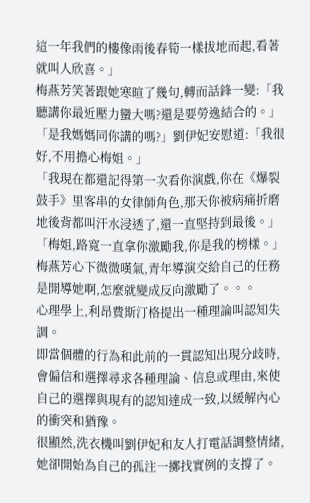這一年我們的樓像雨後春筍一樣拔地而起,看著就叫人欣喜。」
梅燕芳笑著跟她寒暄了幾句,轉而話鋒一變:「我聽講你最近壓力蠻大嗎?還是要勞逸結合的。」
「是我媽媽同你講的嗎?」劉伊妃安慰道:「我很好,不用擔心梅姐。」
「我現在都還記得第一次看你演戲,你在《爆裂鼓手》里客串的女律師角色,那天你被病痛折磨地後背都叫汗水浸透了,還一直堅持到最後。」
「梅姐,路寬一直拿你激勵我,你是我的榜樣。」
梅燕芳心下微微嘆氣,青年導演交給自己的任務是開導她啊,怎麼就變成反向激勵了。。。
心理學上,利昂費斯汀格提出一種理論叫認知失調。
即當個體的行為和此前的一貫認知出現分歧時,會偏信和選擇尋求各種理論、信息或理由,來使自己的選擇與現有的認知達成一致,以緩解內心的衝突和猶豫。
很顯然,洗衣機叫劉伊妃和友人打電話調整情緒,她卻開始為自己的孤注一擲找實例的支撐了。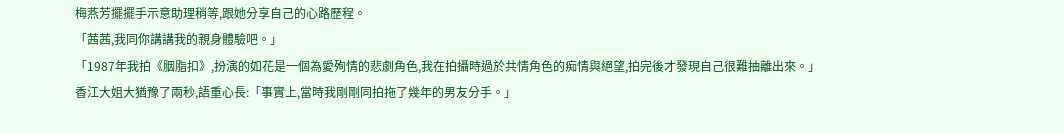梅燕芳擺擺手示意助理稍等,跟她分享自己的心路歷程。
「茜茜,我同你講講我的親身體驗吧。」
「1987年我拍《胭脂扣》,扮演的如花是一個為愛殉情的悲劇角色,我在拍攝時過於共情角色的痴情與絕望,拍完後才發現自己很難抽離出來。」
香江大姐大猶豫了兩秒,語重心長:「事實上,當時我剛剛同拍拖了幾年的男友分手。」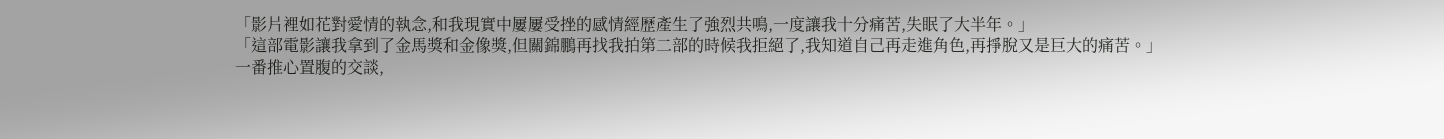「影片裡如花對愛情的執念,和我現實中屢屢受挫的感情經歷產生了強烈共鳴,一度讓我十分痛苦,失眠了大半年。」
「這部電影讓我拿到了金馬獎和金像獎,但關錦鵬再找我拍第二部的時候我拒絕了,我知道自己再走進角色,再掙脫又是巨大的痛苦。」
一番推心置腹的交談,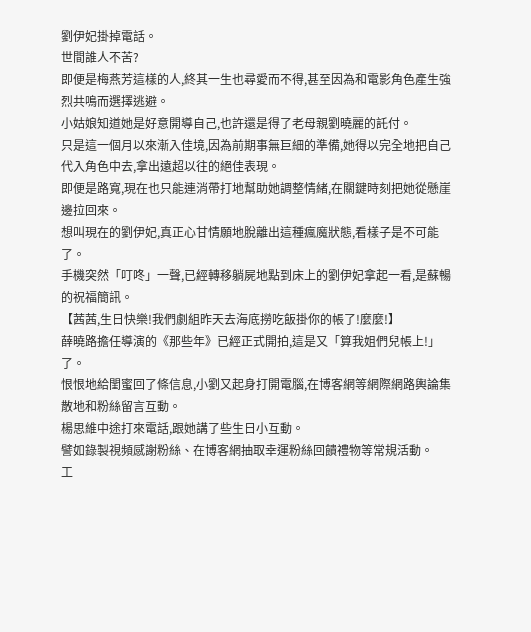劉伊妃掛掉電話。
世間誰人不苦?
即便是梅燕芳這樣的人,終其一生也尋愛而不得,甚至因為和電影角色產生強烈共鳴而選擇逃避。
小姑娘知道她是好意開導自己,也許還是得了老母親劉曉麗的託付。
只是這一個月以來漸入佳境,因為前期事無巨細的準備,她得以完全地把自己代入角色中去,拿出遠超以往的絕佳表現。
即便是路寬,現在也只能連消帶打地幫助她調整情緒,在關鍵時刻把她從懸崖邊拉回來。
想叫現在的劉伊妃,真正心甘情願地脫離出這種瘋魔狀態,看樣子是不可能了。
手機突然「叮咚」一聲,已經轉移躺屍地點到床上的劉伊妃拿起一看,是蘇暢的祝福簡訊。
【茜茜,生日快樂!我們劇組昨天去海底撈吃飯掛你的帳了!麼麼!】
薛曉路擔任導演的《那些年》已經正式開拍,這是又「算我姐們兒帳上!」了。
恨恨地給閨蜜回了條信息,小劉又起身打開電腦,在博客網等網際網路輿論集散地和粉絲留言互動。
楊思維中途打來電話,跟她講了些生日小互動。
譬如錄製視頻感謝粉絲、在博客網抽取幸運粉絲回饋禮物等常規活動。
工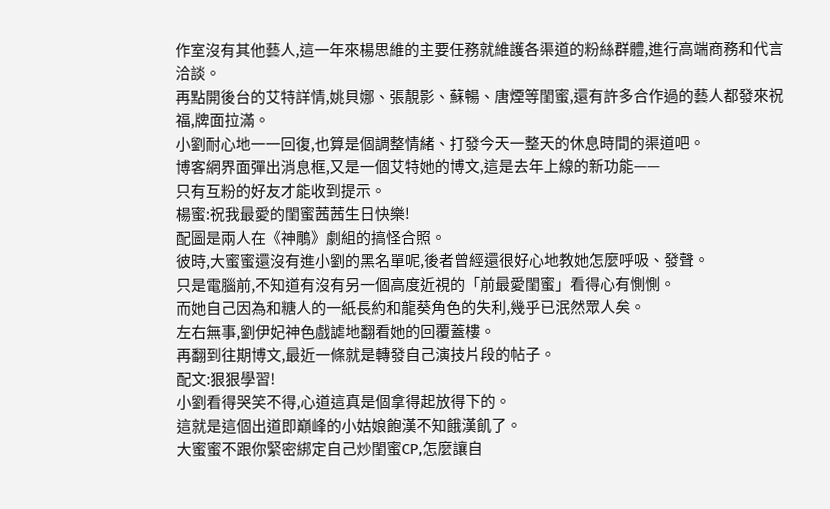作室沒有其他藝人,這一年來楊思維的主要任務就維護各渠道的粉絲群體,進行高端商務和代言洽談。
再點開後台的艾特詳情,姚貝娜、張靚影、蘇暢、唐煙等閨蜜,還有許多合作過的藝人都發來祝福,牌面拉滿。
小劉耐心地一一回復,也算是個調整情緒、打發今天一整天的休息時間的渠道吧。
博客網界面彈出消息框,又是一個艾特她的博文,這是去年上線的新功能——
只有互粉的好友才能收到提示。
楊蜜:祝我最愛的閨蜜茜茜生日快樂!
配圖是兩人在《神鵰》劇組的搞怪合照。
彼時,大蜜蜜還沒有進小劉的黑名單呢,後者曾經還很好心地教她怎麼呼吸、發聲。
只是電腦前,不知道有沒有另一個高度近視的「前最愛閨蜜」看得心有惻惻。
而她自己因為和糖人的一紙長約和龍葵角色的失利,幾乎已泯然眾人矣。
左右無事,劉伊妃神色戲謔地翻看她的回覆蓋樓。
再翻到往期博文,最近一條就是轉發自己演技片段的帖子。
配文:狠狠學習!
小劉看得哭笑不得,心道這真是個拿得起放得下的。
這就是這個出道即巔峰的小姑娘飽漢不知餓漢飢了。
大蜜蜜不跟你緊密綁定自己炒閨蜜CP,怎麼讓自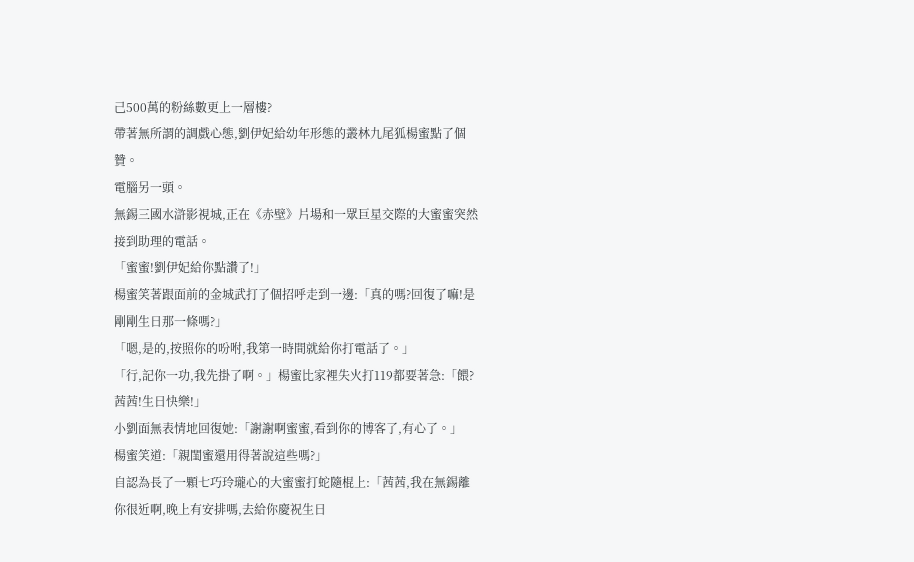己500萬的粉絲數更上一層樓?
帶著無所謂的調戲心態,劉伊妃給幼年形態的叢林九尾狐楊蜜點了個贊。
電腦另一頭。
無錫三國水滸影視城,正在《赤壁》片場和一眾巨星交際的大蜜蜜突然接到助理的電話。
「蜜蜜!劉伊妃給你點讚了!」
楊蜜笑著跟面前的金城武打了個招呼走到一邊:「真的嗎?回復了嘛!是剛剛生日那一條嗎?」
「嗯,是的,按照你的吩咐,我第一時間就給你打電話了。」
「行,記你一功,我先掛了啊。」楊蜜比家裡失火打119都要著急:「餵?茜茜!生日快樂!」
小劉面無表情地回復她:「謝謝啊蜜蜜,看到你的博客了,有心了。」
楊蜜笑道:「親閨蜜還用得著說這些嗎?」
自認為長了一顆七巧玲瓏心的大蜜蜜打蛇隨棍上:「茜茜,我在無錫離你很近啊,晚上有安排嗎,去給你慶祝生日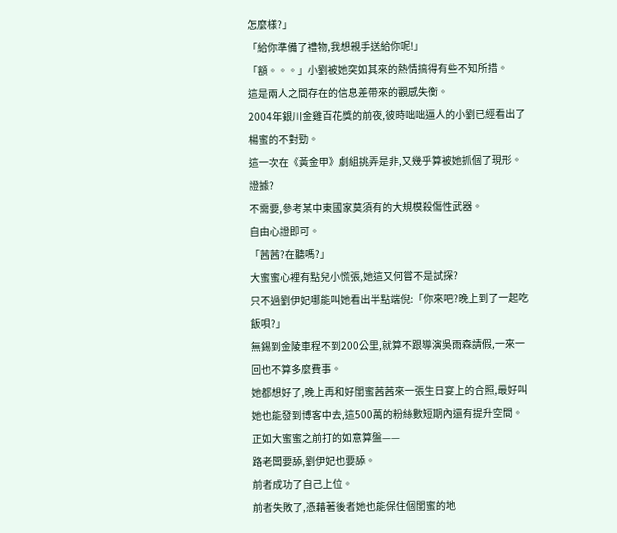怎麼樣?」
「給你準備了禮物,我想親手送給你呢!」
「額。。。」小劉被她突如其來的熱情搞得有些不知所措。
這是兩人之間存在的信息差帶來的觀感失衡。
2004年銀川金雞百花獎的前夜,彼時咄咄逼人的小劉已經看出了楊蜜的不對勁。
這一次在《黃金甲》劇組挑弄是非,又幾乎算被她抓個了現形。
證據?
不需要,參考某中東國家莫須有的大規模殺傷性武器。
自由心證即可。
「茜茜?在聽嗎?」
大蜜蜜心裡有點兒小慌張,她這又何嘗不是試探?
只不過劉伊妃哪能叫她看出半點端倪:「你來吧?晚上到了一起吃飯唄?」
無錫到金陵車程不到200公里,就算不跟導演吳雨森請假,一來一回也不算多麼費事。
她都想好了,晚上再和好閨蜜茜茜來一張生日宴上的合照,最好叫她也能發到博客中去,這500萬的粉絲數短期內還有提升空間。
正如大蜜蜜之前打的如意算盤——
路老闆要舔,劉伊妃也要舔。
前者成功了自己上位。
前者失敗了,憑藉著後者她也能保住個閨蜜的地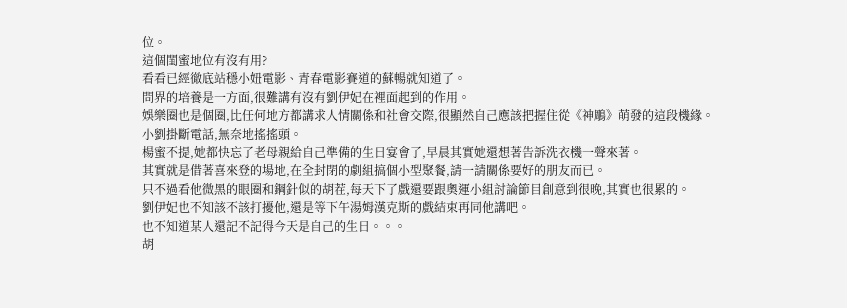位。
這個閨蜜地位有沒有用?
看看已經徹底站穩小妞電影、青春電影賽道的蘇暢就知道了。
問界的培養是一方面,很難講有沒有劉伊妃在裡面起到的作用。
娛樂圈也是個圈,比任何地方都講求人情關係和社會交際,很顯然自己應該把握住從《神鵰》萌發的這段機緣。
小劉掛斷電話,無奈地搖搖頭。
楊蜜不提,她都快忘了老母親給自己準備的生日宴會了,早晨其實她還想著告訴洗衣機一聲來著。
其實就是借著喜來登的場地,在全封閉的劇組搞個小型聚餐,請一請關係要好的朋友而已。
只不過看他微黑的眼圈和鋼針似的胡茬,每天下了戲還要跟奧運小組討論節目創意到很晚,其實也很累的。
劉伊妃也不知該不該打擾他,還是等下午湯姆漢克斯的戲結束再同他講吧。
也不知道某人還記不記得今天是自己的生日。。。
胡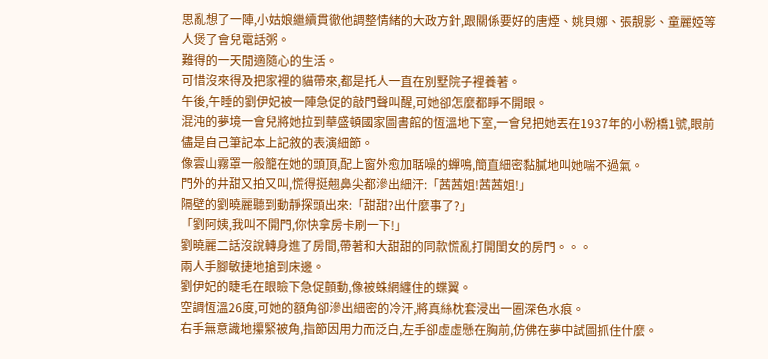思亂想了一陣,小姑娘繼續貫徹他調整情緒的大政方針,跟關係要好的唐煙、姚貝娜、張靚影、童麗婭等人煲了會兒電話粥。
難得的一天閒適隨心的生活。
可惜沒來得及把家裡的貓帶來,都是托人一直在別墅院子裡養著。
午後,午睡的劉伊妃被一陣急促的敲門聲叫醒,可她卻怎麼都睜不開眼。
混沌的夢境一會兒將她拉到華盛頓國家圖書館的恆溫地下室,一會兒把她丟在1937年的小粉橋1號,眼前儘是自己筆記本上記敘的表演細節。
像雲山霧罩一般籠在她的頭頂,配上窗外愈加聒噪的蟬鳴,簡直細密黏膩地叫她喘不過氣。
門外的井甜又拍又叫,慌得挺翹鼻尖都滲出細汗:「茜茜姐!茜茜姐!」
隔壁的劉曉麗聽到動靜探頭出來:「甜甜?出什麼事了?」
「劉阿姨,我叫不開門,你快拿房卡刷一下!」
劉曉麗二話沒說轉身進了房間,帶著和大甜甜的同款慌亂打開閨女的房門。。。
兩人手腳敏捷地搶到床邊。
劉伊妃的睫毛在眼瞼下急促顫動,像被蛛網纏住的蝶翼。
空調恆溫26度,可她的額角卻滲出細密的冷汗,將真絲枕套浸出一圈深色水痕。
右手無意識地攥緊被角,指節因用力而泛白,左手卻虛虛懸在胸前,仿佛在夢中試圖抓住什麼。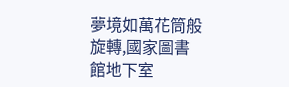夢境如萬花筒般旋轉,國家圖書館地下室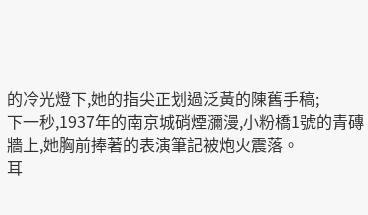的冷光燈下,她的指尖正划過泛黃的陳舊手稿;
下一秒,1937年的南京城硝煙瀰漫,小粉橋1號的青磚牆上,她胸前捧著的表演筆記被炮火震落。
耳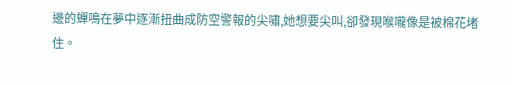邊的蟬鳴在夢中逐漸扭曲成防空警報的尖嘯,她想要尖叫,卻發現喉嚨像是被棉花堵住。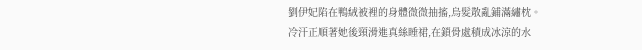劉伊妃陷在鴨絨被裡的身體微微抽搐,烏髮散亂鋪滿繡枕。
冷汗正順著她後頸滑進真絲睡裙,在鎖骨處積成冰涼的水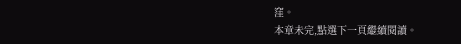窪。
本章未完,點選下一頁繼續閱讀。